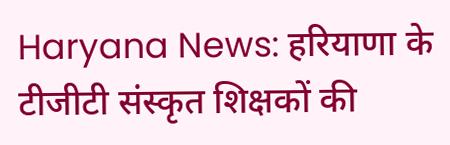Haryana News: हरियाणा के टीजीटी संस्कृत शिक्षकों की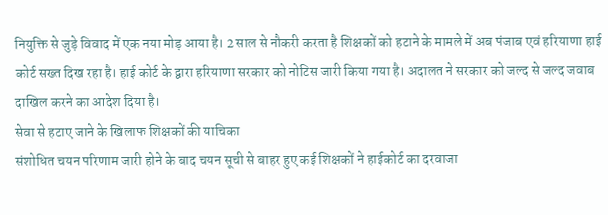नियुक्ति से जुड़े विवाद में एक नया मोड़ आया है। 2 साल से नौकरी करता है शिक्षकों को हटाने के मामले में अब पंजाब एवं हरियाणा हाई कोर्ट सख्त दिख रहा है। हाई कोर्ट के द्वारा हरियाणा सरकार को नोटिस जारी किया गया है। अदालत ने सरकार को जल्द से जल्द जवाब दाखिल करने का आदेश दिया है।
सेवा से हटाए जाने के खिलाफ शिक्षकों की याचिका
संशोधित चयन परिणाम जारी होने के बाद चयन सूची से बाहर हुए कई शिक्षकों ने हाईकोर्ट का दरवाजा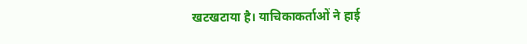खटखटाया है। याचिकाकर्ताओं ने हाई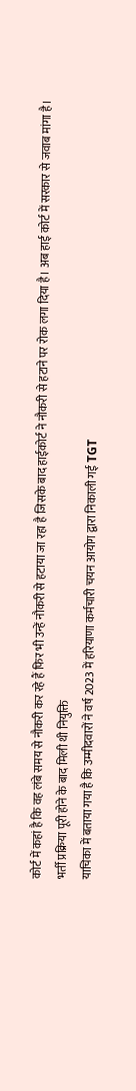कोर्ट में कहां है कि वह लंबे समय से नौकरी कर रहे हैं फिर भी उन्हें नौकरी से हटाया जा रहा है जिसके बाद हाईकोर्ट ने नौकरी से हटाने पर रोक लगा दिया है। अब हाई कोर्ट में सरकार से जवाब मांगा है।
भर्ती प्रक्रिया पूरी होने के बाद मिली थी नियुक्ति
याचिका में बताया गया है कि उम्मीदवारों ने वर्ष 2023 में हरियाणा कर्मचारी चयन आयोग द्वारा निकाली गई TGT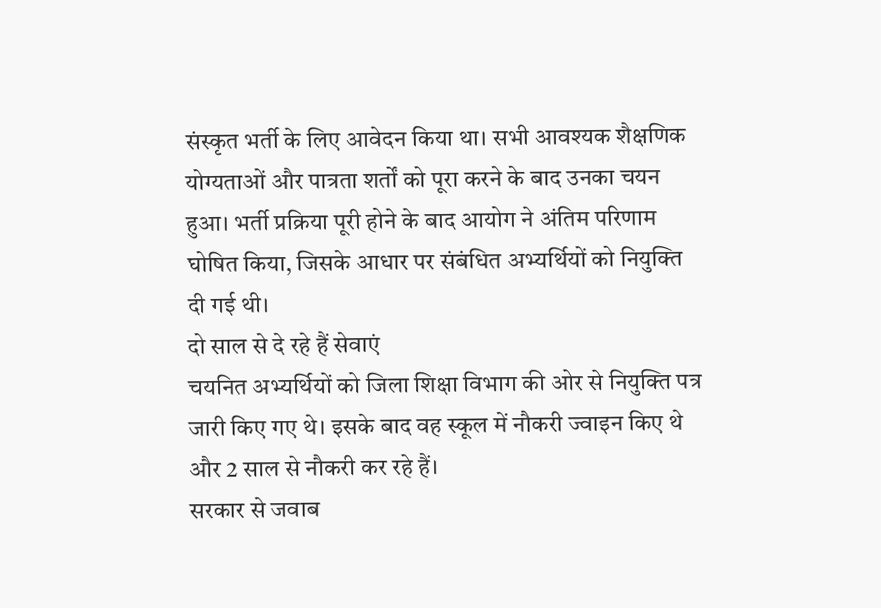संस्कृत भर्ती के लिए आवेदन किया था। सभी आवश्यक शैक्षणिक योग्यताओं और पात्रता शर्तों को पूरा करने के बाद उनका चयन हुआ। भर्ती प्रक्रिया पूरी होने के बाद आयोग ने अंतिम परिणाम घोषित किया, जिसके आधार पर संबंधित अभ्यर्थियों को नियुक्ति दी गई थी।
दो साल से दे रहे हैं सेवाएं
चयनित अभ्यर्थियों को जिला शिक्षा विभाग की ओर से नियुक्ति पत्र जारी किए गए थे। इसके बाद वह स्कूल में नौकरी ज्वाइन किए थे और 2 साल से नौकरी कर रहे हैं।
सरकार से जवाब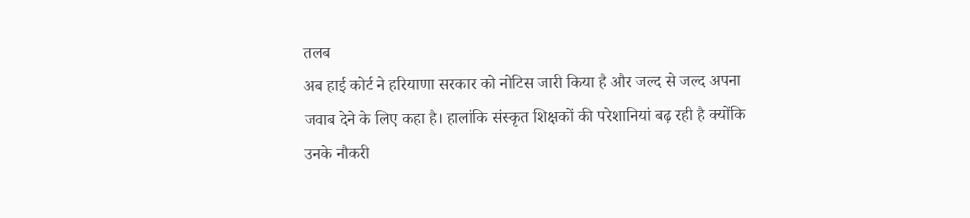तलब
अब हाई कोर्ट ने हरियाणा सरकार को नोटिस जारी किया है और जल्द से जल्द अपना जवाब देने के लिए कहा है। हालांकि संस्कृत शिक्षकों की परेशानियां बढ़ रही है क्योंकि उनके नौकरी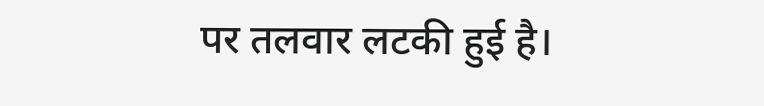पर तलवार लटकी हुई है।